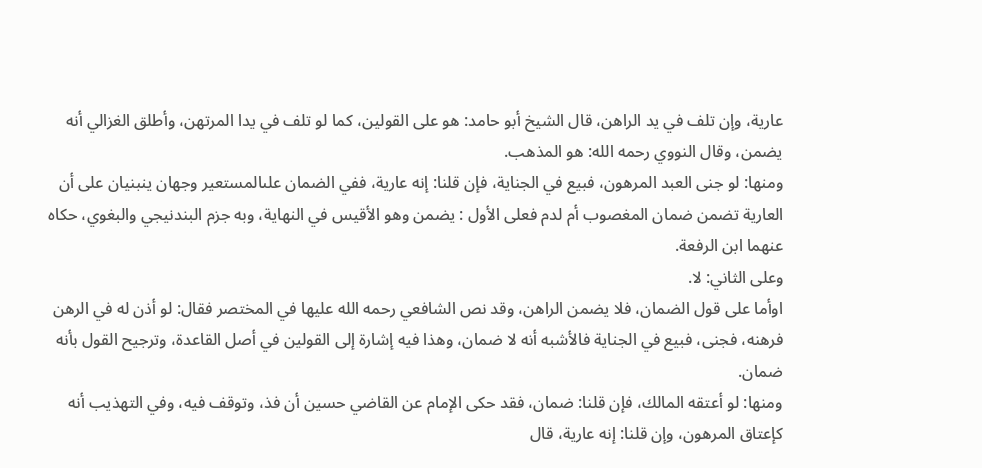عارية، وإن تلف في يد الراهن، قال الشيخ أبو حامد: هو على القولين، كما لو تلف في يدا المرتهن، وأطلق الغزالي أنه يضمن، وقال النووي رحمه الله: هو المذهب.
ومنها: لو جنى العبد المرهون، فبيع في الجناية، فإن قلنا: إنه عارية، ففي الضمان علىالمستعير وجهان ينبنيان على أن العارية تضمن ضمان المغصوب أم لدم فعلى الأول : يضمن وهو الأقيس في النهاية، وبه جزم البندنيجي والبغوي، حكاه عنهما ابن الرفعة.
وعلى الثاني: لا.
اوأما على قول الضمان، فلا يضمن الراهن، وقد نص الشافعي رحمه الله عليها في المختصر فقال: لو أذن له في الرهن فرهنه، فجنى، فبيع في الجناية فالأشبه أنه لا ضمان، وهذا فيه إشارة إلى القولين في أصل القاعدة، وترجيح القول بأنه ضمان.
ومنها: لو أعتقه المالك، فإن قلنا: ضمان، فقد حكى الإمام عن القاضي حسين أن فذ، وتوقف فيه، وفي التهذيب أنه كإعتاق المرهون، وإن قلنا: إنه عارية، قال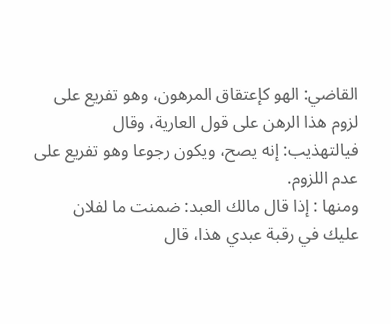القاضي: الهو كإعتقاق المرهون، وهو تفريع على لزوم هذا الرهن على قول العارية، وقال فيالتهذيب: إنه يصح، ويكون رجوعا وهو تفريع على عدم اللزوم.
ومنها : إذا قال مالك العبد: ضمنت ما لفلان عليك في رقبة عبدي هذا، قال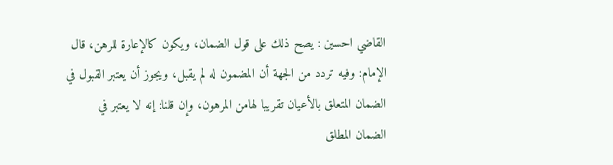القاضي احسين : يصح ذلك على قول الضمان، ويكون كالإعارة للرهن، قال الإمام: وفيه تردد من الجهة أن المضمون له لم يقبل، ويجوز أن يعتبر القبول في الضمان المتعلق بالأعيان تقريبا لهامن المرهون، وإن قلنا: إنه لا يعتبر في الضمان المطلق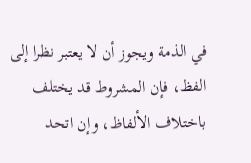في الذمة ويجوز أن لا يعتبر نظرا إلى الفظ، فإن المشروط قد يختلف باختلاف الألفاظ، وإن اتحد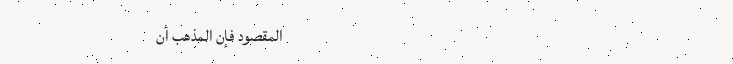المقصود فإن المذهب أن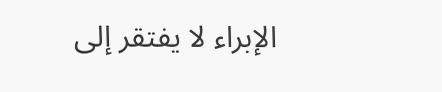الإبراء لا يفتقر إلى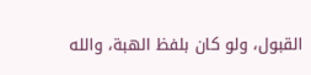القبول، ولو كان بلفظ الهبة، والله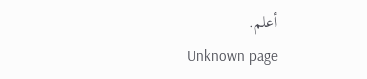أعلم.
Unknown page